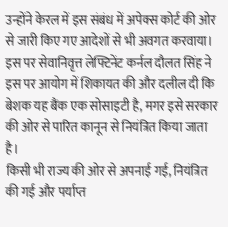उन्होंने केरल में इस संबंध में अपेक्स कोर्ट की ओर से जारी किए गए आदेशों से भी अवगत करवाया। इस पर सेवानिवृत्त लेफ्टिनेंट कर्नल दौलत सिंह ने इस पर आयोग में शिकायत की और दलील दी कि बेशक यह बैंक एक सोसाइटी है, मगर इसे सरकार की ओर से पारित कानून से नियंत्रित किया जाता है।
किसी भी राज्य की ओर से अपनाई गई, नियंत्रित की गई और पर्याप्त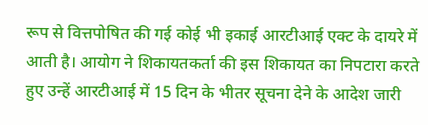रूप से वित्तपोषित की गई कोई भी इकाई आरटीआई एक्ट के दायरे में आती है। आयोग ने शिकायतकर्ता की इस शिकायत का निपटारा करते हुए उन्हें आरटीआई में 15 दिन के भीतर सूचना देने के आदेश जारी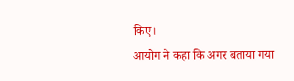किए।
आयोग ने कहा कि अगर बताया गया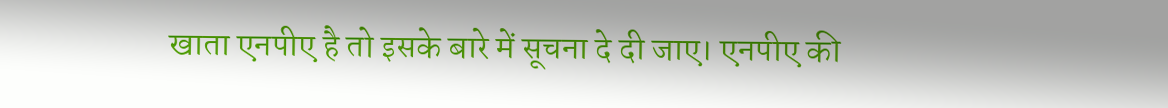खाता एनपीए है तो इसके बारे में सूचना दे दी जाए। एनपीए की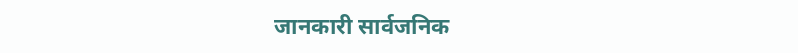जानकारी सार्वजनिक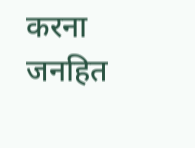करना जनहित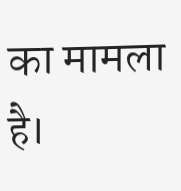का मामला है।